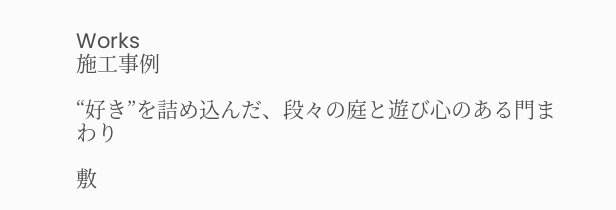Works
施工事例

“好き”を詰め込んだ、段々の庭と遊び心のある門まわり

敷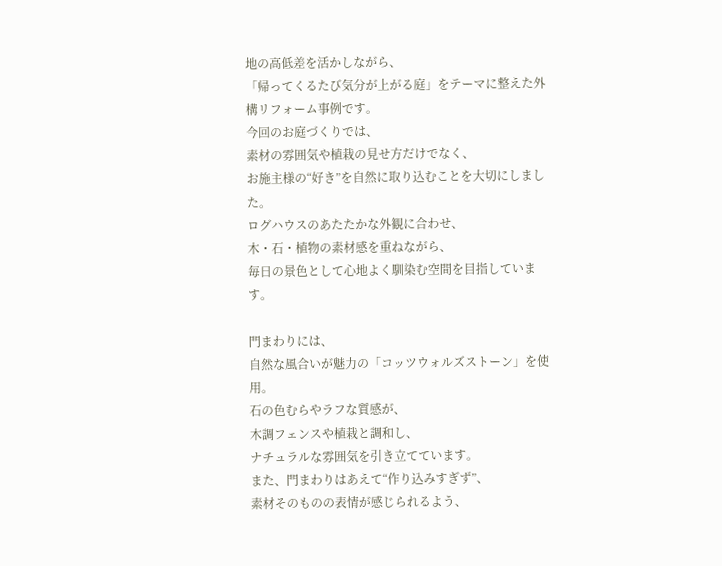地の高低差を活かしながら、
「帰ってくるたび気分が上がる庭」をテーマに整えた外構リフォーム事例です。
今回のお庭づくりでは、
素材の雰囲気や植栽の見せ方だけでなく、
お施主様の“好き”を自然に取り込むことを大切にしました。
ログハウスのあたたかな外観に合わせ、
木・石・植物の素材感を重ねながら、
毎日の景色として心地よく馴染む空間を目指しています。

門まわりには、
自然な風合いが魅力の「コッツウォルズストーン」を使用。
石の色むらやラフな質感が、
木調フェンスや植栽と調和し、
ナチュラルな雰囲気を引き立てています。
また、門まわりはあえて“作り込みすぎず”、
素材そのものの表情が感じられるよう、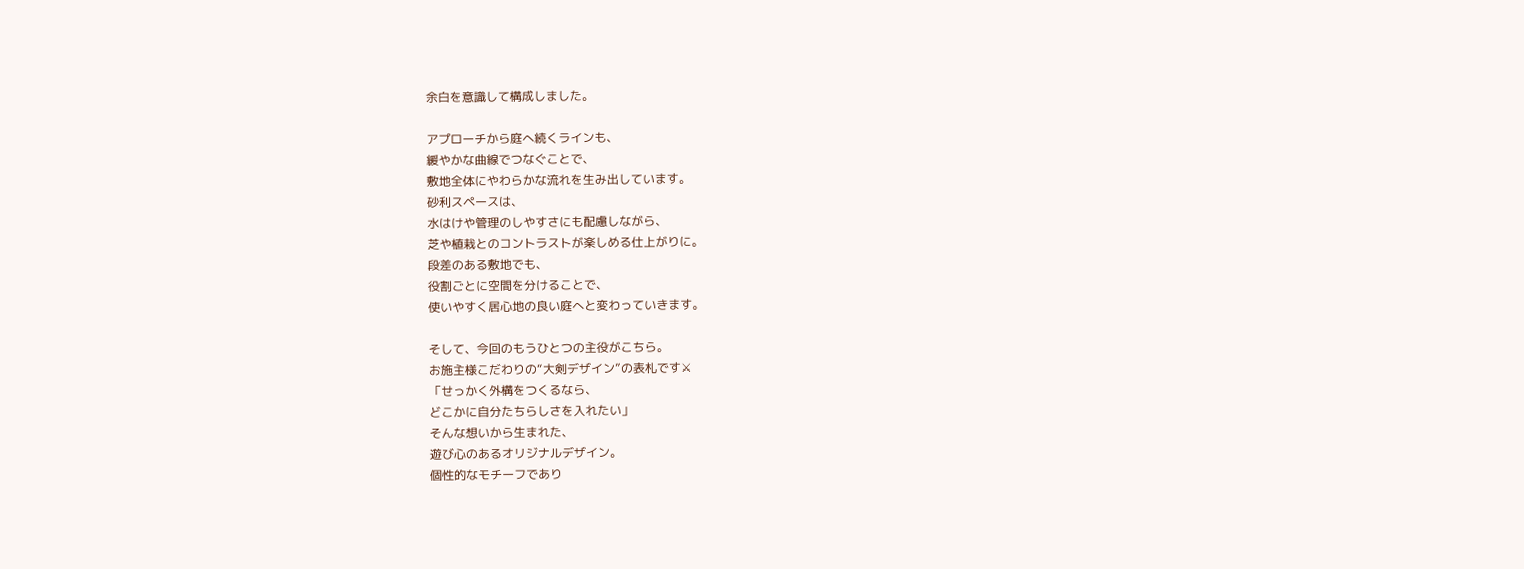余白を意識して構成しました。

アプローチから庭へ続くラインも、
緩やかな曲線でつなぐことで、
敷地全体にやわらかな流れを生み出しています。
砂利スペースは、
水はけや管理のしやすさにも配慮しながら、
芝や植栽とのコントラストが楽しめる仕上がりに。
段差のある敷地でも、
役割ごとに空間を分けることで、
使いやすく居心地の良い庭へと変わっていきます。

そして、今回のもうひとつの主役がこちら。
お施主様こだわりの“大剣デザイン”の表札です⚔
「せっかく外構をつくるなら、
どこかに自分たちらしさを入れたい」
そんな想いから生まれた、
遊び心のあるオリジナルデザイン。
個性的なモチーフであり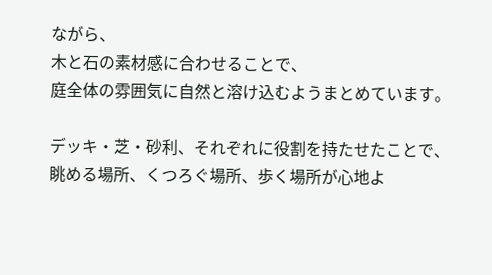ながら、
木と石の素材感に合わせることで、
庭全体の雰囲気に自然と溶け込むようまとめています。

デッキ・芝・砂利、それぞれに役割を持たせたことで、
眺める場所、くつろぐ場所、歩く場所が心地よ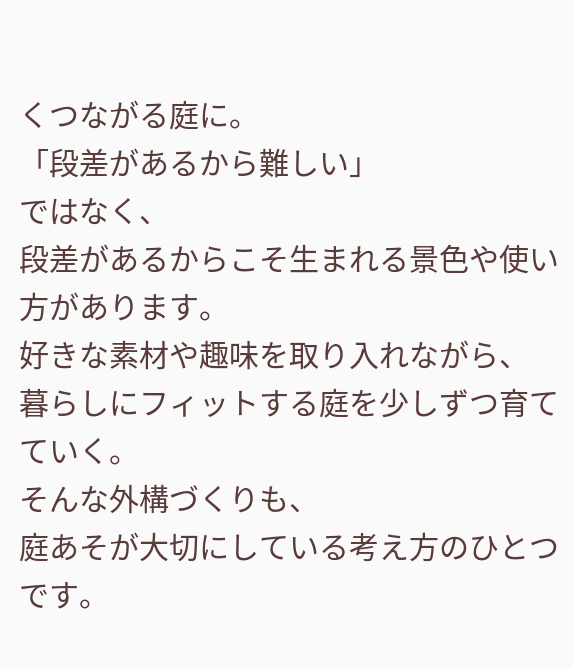くつながる庭に。
「段差があるから難しい」
ではなく、
段差があるからこそ生まれる景色や使い方があります。
好きな素材や趣味を取り入れながら、
暮らしにフィットする庭を少しずつ育てていく。
そんな外構づくりも、
庭あそが大切にしている考え方のひとつです。